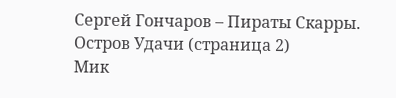Сергей Гончаров – Пираты Скарры. Остров Удачи (страница 2)
Мик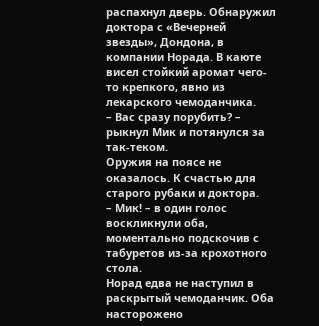распахнул дверь. Обнаружил доктора с «Вечерней звезды», Дондона, в компании Норада. В каюте висел стойкий аромат чего-то крепкого, явно из лекарского чемоданчика.
– Вас сразу порубить? – рыкнул Мик и потянулся за так-теком.
Оружия на поясе не оказалось. К счастью для старого рубаки и доктора.
– Мик! – в один голос воскликнули оба, моментально подскочив с табуретов из-за крохотного стола.
Норад едва не наступил в раскрытый чемоданчик. Оба насторожено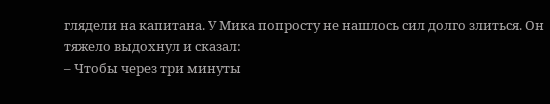глядели на капитана. У Мика попросту не нашлось сил долго злиться. Он тяжело выдохнул и сказал:
– Чтобы через три минуты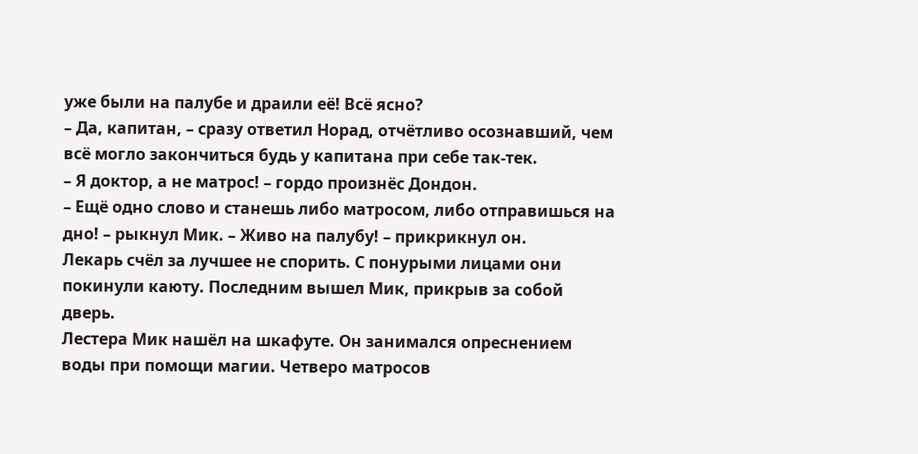уже были на палубе и драили её! Всё ясно?
– Да, капитан, – сразу ответил Норад, отчётливо осознавший, чем всё могло закончиться будь у капитана при себе так-тек.
– Я доктор, а не матрос! – гордо произнёс Дондон.
– Ещё одно слово и станешь либо матросом, либо отправишься на дно! – рыкнул Мик. – Живо на палубу! – прикрикнул он.
Лекарь счёл за лучшее не спорить. С понурыми лицами они покинули каюту. Последним вышел Мик, прикрыв за собой дверь.
Лестера Мик нашёл на шкафуте. Он занимался опреснением воды при помощи магии. Четверо матросов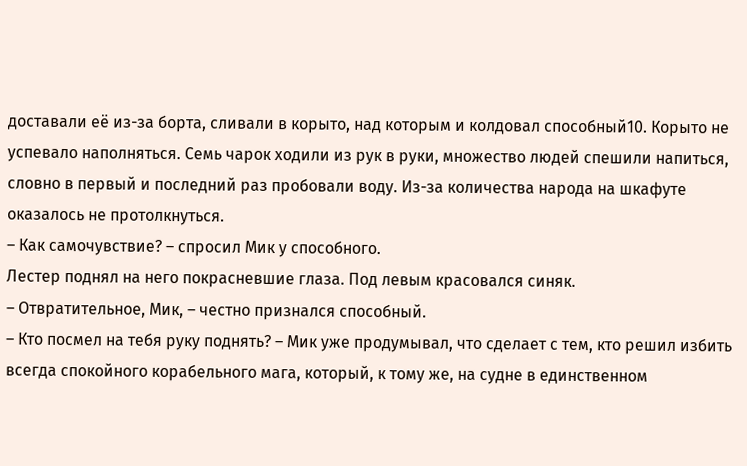доставали её из-за борта, сливали в корыто, над которым и колдовал способный10. Корыто не успевало наполняться. Семь чарок ходили из рук в руки, множество людей спешили напиться, словно в первый и последний раз пробовали воду. Из-за количества народа на шкафуте оказалось не протолкнуться.
– Как самочувствие? – спросил Мик у способного.
Лестер поднял на него покрасневшие глаза. Под левым красовался синяк.
– Отвратительное, Мик, – честно признался способный.
– Кто посмел на тебя руку поднять? – Мик уже продумывал, что сделает с тем, кто решил избить всегда спокойного корабельного мага, который, к тому же, на судне в единственном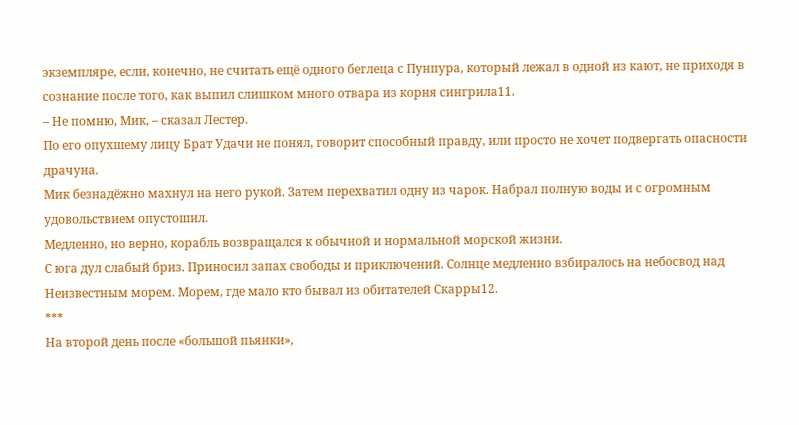экземпляре, если, конечно, не считать ещё одного беглеца с Пунпура, который лежал в одной из кают, не приходя в сознание после того, как выпил слишком много отвара из корня сингрила11.
– Не помню, Мик, – сказал Лестер.
По его опухшему лицу Брат Удачи не понял, говорит способный правду, или просто не хочет подвергать опасности драчуна.
Мик безнадёжно махнул на него рукой. Затем перехватил одну из чарок. Набрал полную воды и с огромным удовольствием опустошил.
Медленно, но верно, корабль возвращался к обычной и нормальной морской жизни.
С юга дул слабый бриз. Приносил запах свободы и приключений. Солнце медленно взбиралось на небосвод над Неизвестным морем. Морем, где мало кто бывал из обитателей Скарры12.
***
На второй день после «большой пьянки»,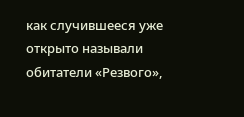как случившееся уже открыто называли обитатели «Резвого»,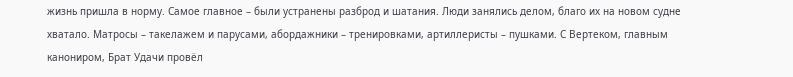жизнь пришла в норму. Самое главное – были устранены разброд и шатания. Люди занялись делом, благо их на новом судне хватало. Матросы – такелажем и парусами, абордажники – тренировками, артиллеристы – пушками. С Вертеком, главным канониром, Брат Удачи провёл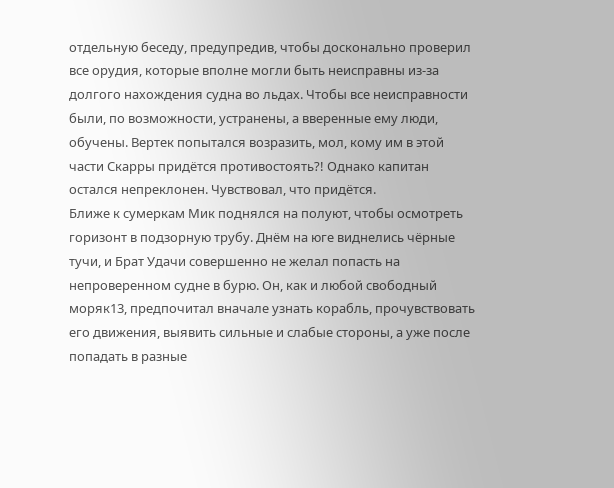отдельную беседу, предупредив, чтобы досконально проверил все орудия, которые вполне могли быть неисправны из-за долгого нахождения судна во льдах. Чтобы все неисправности были, по возможности, устранены, а вверенные ему люди, обучены. Вертек попытался возразить, мол, кому им в этой части Скарры придётся противостоять?! Однако капитан остался непреклонен. Чувствовал, что придётся.
Ближе к сумеркам Мик поднялся на полуют, чтобы осмотреть горизонт в подзорную трубу. Днём на юге виднелись чёрные тучи, и Брат Удачи совершенно не желал попасть на непроверенном судне в бурю. Он, как и любой свободный моряк13, предпочитал вначале узнать корабль, прочувствовать его движения, выявить сильные и слабые стороны, а уже после попадать в разные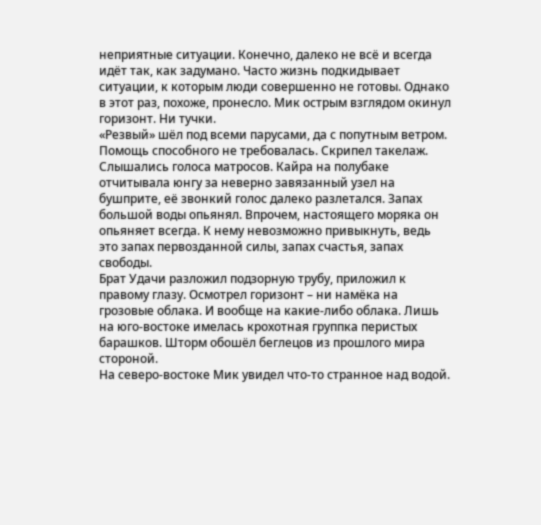неприятные ситуации. Конечно, далеко не всё и всегда идёт так, как задумано. Часто жизнь подкидывает ситуации, к которым люди совершенно не готовы. Однако в этот раз, похоже, пронесло. Мик острым взглядом окинул горизонт. Ни тучки.
«Резвый» шёл под всеми парусами, да с попутным ветром. Помощь способного не требовалась. Скрипел такелаж. Слышались голоса матросов. Кайра на полубаке отчитывала юнгу за неверно завязанный узел на бушприте, её звонкий голос далеко разлетался. Запах большой воды опьянял. Впрочем, настоящего моряка он опьяняет всегда. К нему невозможно привыкнуть, ведь это запах первозданной силы, запах счастья, запах свободы.
Брат Удачи разложил подзорную трубу, приложил к правому глазу. Осмотрел горизонт – ни намёка на грозовые облака. И вообще на какие-либо облака. Лишь на юго-востоке имелась крохотная группка перистых барашков. Шторм обошёл беглецов из прошлого мира стороной.
На северо-востоке Мик увидел что-то странное над водой.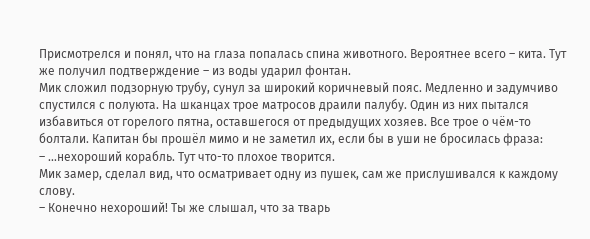Присмотрелся и понял, что на глаза попалась спина животного. Вероятнее всего – кита. Тут же получил подтверждение – из воды ударил фонтан.
Мик сложил подзорную трубу, сунул за широкий коричневый пояс. Медленно и задумчиво спустился с полуюта. На шканцах трое матросов драили палубу. Один из них пытался избавиться от горелого пятна, оставшегося от предыдущих хозяев. Все трое о чём-то болтали. Капитан бы прошёл мимо и не заметил их, если бы в уши не бросилась фраза:
– …нехороший корабль. Тут что-то плохое творится.
Мик замер, сделал вид, что осматривает одну из пушек, сам же прислушивался к каждому слову.
– Конечно нехороший! Ты же слышал, что за тварь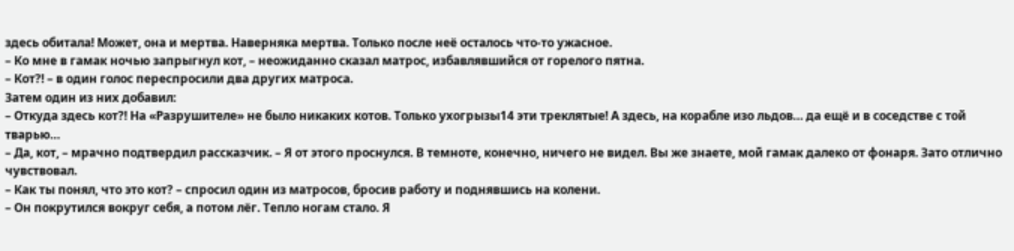здесь обитала! Может, она и мертва. Наверняка мертва. Только после неё осталось что-то ужасное.
– Ко мне в гамак ночью запрыгнул кот, – неожиданно сказал матрос, избавлявшийся от горелого пятна.
– Кот?! – в один голос переспросили два других матроса.
Затем один из них добавил:
– Откуда здесь кот?! На «Разрушителе» не было никаких котов. Только ухогрызы14 эти треклятые! А здесь, на корабле изо льдов… да ещё и в соседстве с той тварью…
– Да, кот, – мрачно подтвердил рассказчик. – Я от этого проснулся. В темноте, конечно, ничего не видел. Вы же знаете, мой гамак далеко от фонаря. Зато отлично чувствовал.
– Как ты понял, что это кот? – спросил один из матросов, бросив работу и поднявшись на колени.
– Он покрутился вокруг себя, а потом лёг. Тепло ногам стало. Я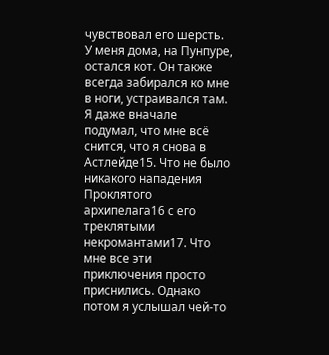чувствовал его шерсть. У меня дома, на Пунпуре, остался кот. Он также всегда забирался ко мне в ноги, устраивался там. Я даже вначале подумал, что мне всё снится, что я снова в Астлейде15. Что не было никакого нападения Проклятого архипелага16 с его треклятыми некромантами17. Что мне все эти приключения просто приснились. Однако потом я услышал чей-то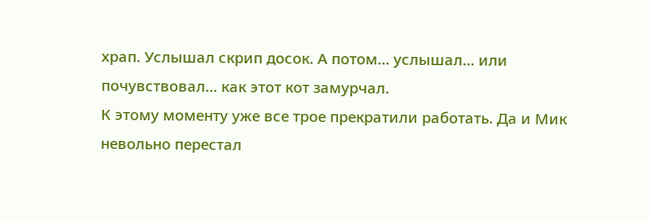храп. Услышал скрип досок. А потом… услышал… или почувствовал… как этот кот замурчал.
К этому моменту уже все трое прекратили работать. Да и Мик невольно перестал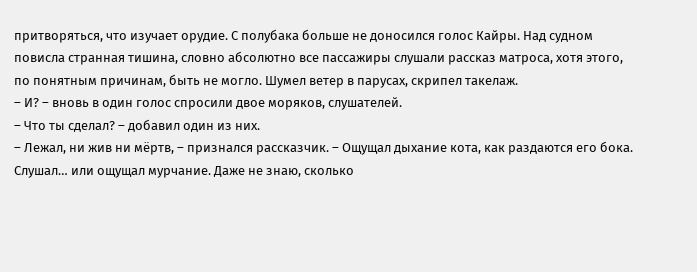притворяться, что изучает орудие. С полубака больше не доносился голос Кайры. Над судном повисла странная тишина, словно абсолютно все пассажиры слушали рассказ матроса, хотя этого, по понятным причинам, быть не могло. Шумел ветер в парусах, скрипел такелаж.
– И? – вновь в один голос спросили двое моряков, слушателей.
– Что ты сделал? – добавил один из них.
– Лежал, ни жив ни мёртв, – признался рассказчик. – Ощущал дыхание кота, как раздаются его бока. Слушал… или ощущал мурчание. Даже не знаю, сколько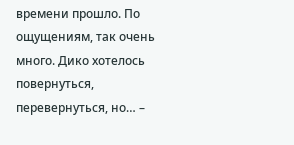времени прошло. По ощущениям, так очень много. Дико хотелось повернуться, перевернуться, но… –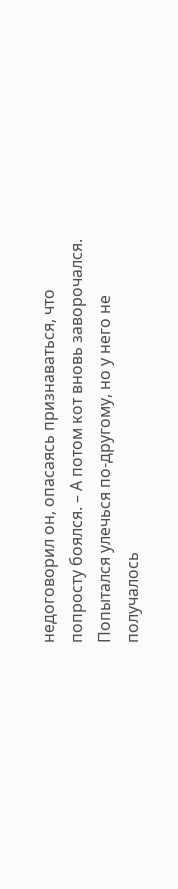недоговорил он, опасаясь признаваться, что попросту боялся. – А потом кот вновь заворочался. Попытался улечься по-другому, но у него не получалось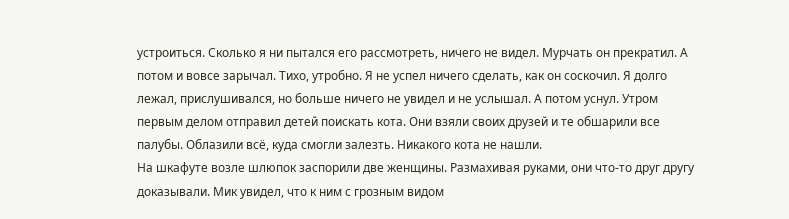устроиться. Сколько я ни пытался его рассмотреть, ничего не видел. Мурчать он прекратил. А потом и вовсе зарычал. Тихо, утробно. Я не успел ничего сделать, как он соскочил. Я долго лежал, прислушивался, но больше ничего не увидел и не услышал. А потом уснул. Утром первым делом отправил детей поискать кота. Они взяли своих друзей и те обшарили все палубы. Облазили всё, куда смогли залезть. Никакого кота не нашли.
На шкафуте возле шлюпок заспорили две женщины. Размахивая руками, они что-то друг другу доказывали. Мик увидел, что к ним с грозным видом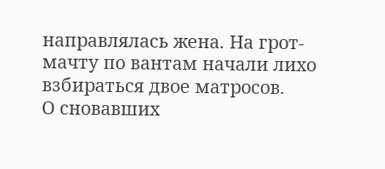направлялась жена. На грот-мачту по вантам начали лихо взбираться двое матросов.
О сновавших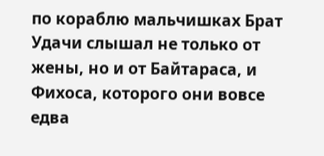по кораблю мальчишках Брат Удачи слышал не только от жены, но и от Байтараса, и Фихоса, которого они вовсе едва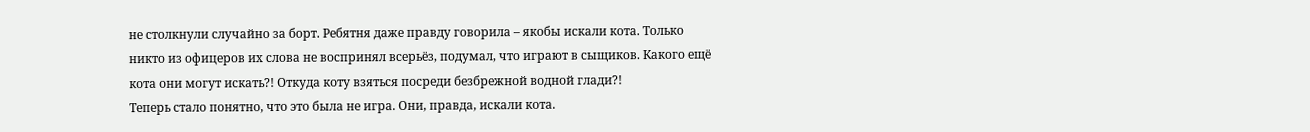не столкнули случайно за борт. Ребятня даже правду говорила – якобы искали кота. Только никто из офицеров их слова не воспринял всерьёз, подумал, что играют в сыщиков. Какого ещё кота они могут искать?! Откуда коту взяться посреди безбрежной водной глади?!
Теперь стало понятно, что это была не игра. Они, правда, искали кота.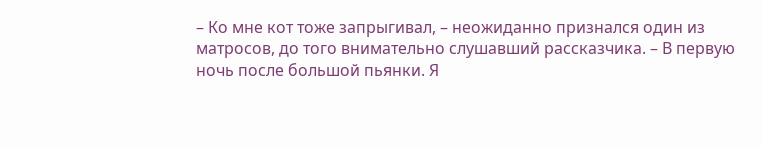– Ко мне кот тоже запрыгивал, – неожиданно признался один из матросов, до того внимательно слушавший рассказчика. – В первую ночь после большой пьянки. Я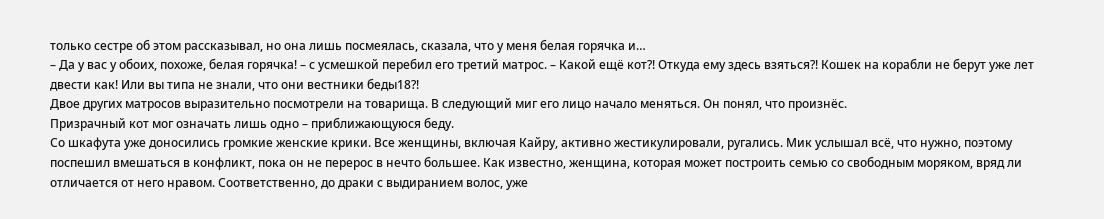только сестре об этом рассказывал, но она лишь посмеялась, сказала, что у меня белая горячка и…
– Да у вас у обоих, похоже, белая горячка! – с усмешкой перебил его третий матрос. – Какой ещё кот?! Откуда ему здесь взяться?! Кошек на корабли не берут уже лет двести как! Или вы типа не знали, что они вестники беды18?!
Двое других матросов выразительно посмотрели на товарища. В следующий миг его лицо начало меняться. Он понял, что произнёс.
Призрачный кот мог означать лишь одно – приближающуюся беду.
Со шкафута уже доносились громкие женские крики. Все женщины, включая Кайру, активно жестикулировали, ругались. Мик услышал всё, что нужно, поэтому поспешил вмешаться в конфликт, пока он не перерос в нечто большее. Как известно, женщина, которая может построить семью со свободным моряком, вряд ли отличается от него нравом. Соответственно, до драки с выдиранием волос, уже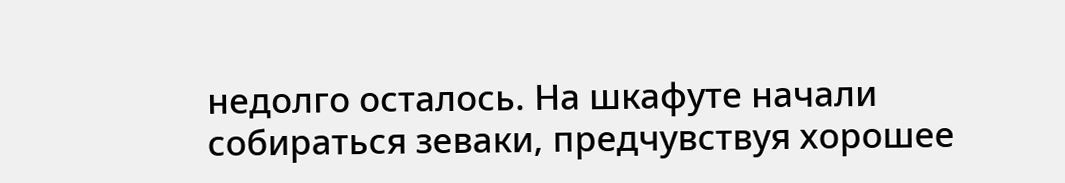недолго осталось. На шкафуте начали собираться зеваки, предчувствуя хорошее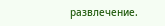развлечение.